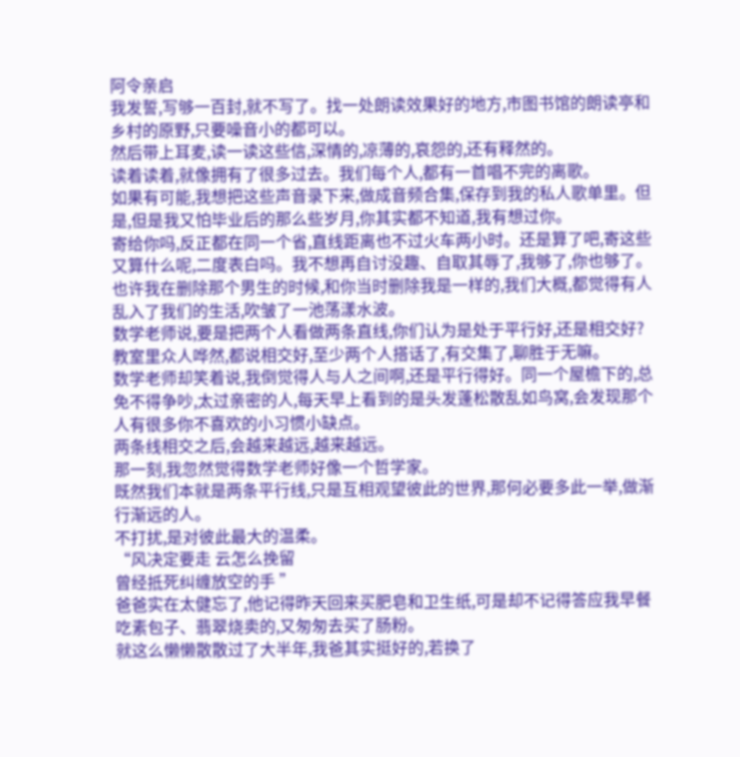阿令亲启
我发誓,写够一百封,就不写了。找一处朗读效果好的地方,市图书馆的朗读亭和乡村的原野,只要噪音小的都可以。
然后带上耳麦,读一读这些信,深情的,凉薄的,哀怨的,还有释然的。
读着读着,就像拥有了很多过去。我们每个人,都有一首唱不完的离歌。
如果有可能,我想把这些声音录下来,做成音频合集,保存到我的私人歌单里。但是,但是我又怕毕业后的那么些岁月,你其实都不知道,我有想过你。
寄给你吗,反正都在同一个省,直线距离也不过火车两小时。还是算了吧,寄这些又算什么呢,二度表白吗。我不想再自讨没趣、自取其辱了,我够了,你也够了。
也许我在删除那个男生的时候,和你当时删除我是一样的,我们大概,都觉得有人乱入了我们的生活,吹皱了一池荡漾水波。
数学老师说,要是把两个人看做两条直线,你们认为是处于平行好,还是相交好?
教室里众人哗然,都说相交好,至少两个人搭话了,有交集了,聊胜于无嘛。
数学老师却笑着说,我倒觉得人与人之间啊,还是平行得好。同一个屋檐下的,总免不得争吵,太过亲密的人,每天早上看到的是头发蓬松散乱如鸟窝,会发现那个人有很多你不喜欢的小习惯小缺点。
两条线相交之后,会越来越远,越来越远。
那一刻,我忽然觉得数学老师好像一个哲学家。
既然我们本就是两条平行线,只是互相观望彼此的世界,那何必要多此一举,做渐行渐远的人。
不打扰,是对彼此最大的温柔。
“风决定要走 云怎么挽留
曾经抵死纠缠放空的手 ”
爸爸实在太健忘了,他记得昨天回来买肥皂和卫生纸,可是却不记得答应我早餐吃素包子、翡翠烧卖的,又匆匆去买了肠粉。
就这么懒懒散散过了大半年,我爸其实挺好的,若换了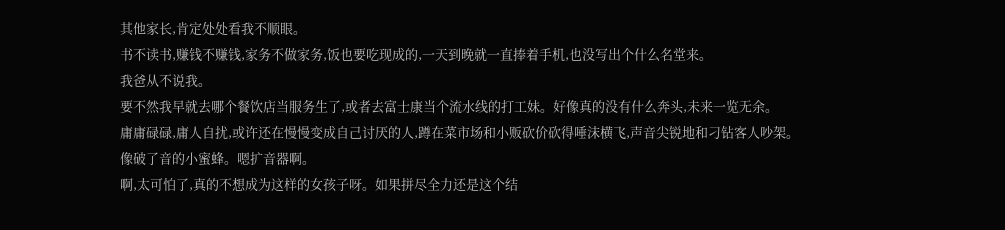其他家长,肯定处处看我不顺眼。
书不读书,赚钱不赚钱,家务不做家务,饭也要吃现成的,一天到晚就一直捧着手机,也没写出个什么名堂来。
我爸从不说我。
要不然我早就去哪个餐饮店当服务生了,或者去富士康当个流水线的打工妹。好像真的没有什么奔头,未来一览无余。
庸庸碌碌,庸人自扰,或许还在慢慢变成自己讨厌的人,蹲在菜市场和小贩砍价砍得唾沫横飞,声音尖锐地和刁钻客人吵架。
像破了音的小蜜蜂。嗯扩音器啊。
啊,太可怕了,真的不想成为这样的女孩子呀。如果拼尽全力还是这个结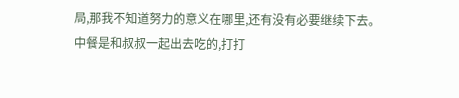局,那我不知道努力的意义在哪里,还有没有必要继续下去。
中餐是和叔叔一起出去吃的,打打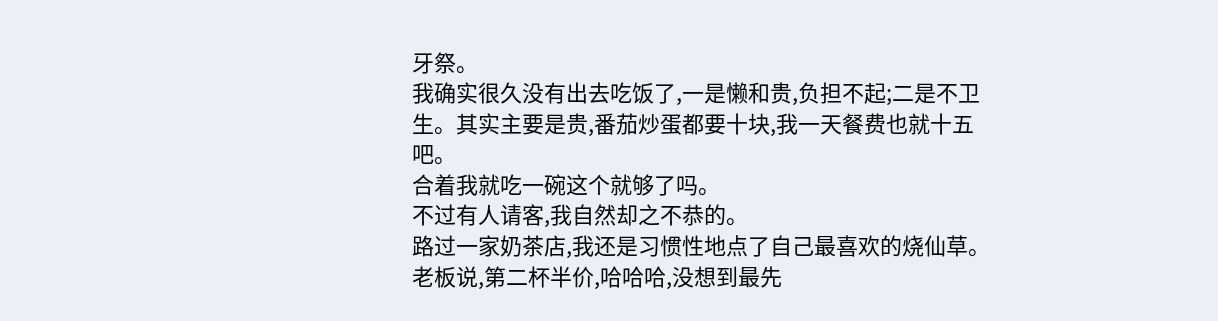牙祭。
我确实很久没有出去吃饭了,一是懒和贵,负担不起;二是不卫生。其实主要是贵,番茄炒蛋都要十块,我一天餐费也就十五吧。
合着我就吃一碗这个就够了吗。
不过有人请客,我自然却之不恭的。
路过一家奶茶店,我还是习惯性地点了自己最喜欢的烧仙草。老板说,第二杯半价,哈哈哈,没想到最先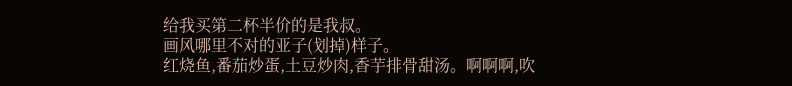给我买第二杯半价的是我叔。
画风哪里不对的亚子(划掉)样子。
红烧鱼,番茄炒蛋,土豆炒肉,香芋排骨甜汤。啊啊啊,吹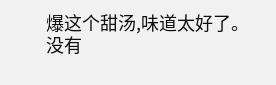爆这个甜汤,味道太好了。
没有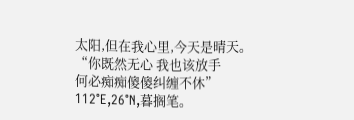太阳,但在我心里,今天是晴天。
“你既然无心 我也该放手
何必痴痴傻傻纠缠不休”
112°E,26°N,暮搁笔。